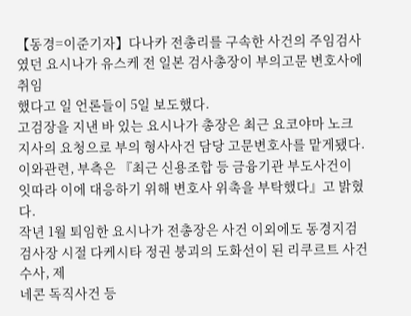【동경=이준기자】다나카 전총리를 구속한 사건의 주임검사
였던 요시나가 유스케 전 일본 검사총장이 부의고문 변호사에 취임
했다고 일 언론들이 5일 보도했다.
고검장을 지낸 바 있는 요시나가 총장은 최근 요코야마 노크
지사의 요청으로 부의 형사사건 담당 고문변호사를 맡게됐다.
이와관련, 부측은 『최근 신용조합 등 금융기관 부도사건이
잇따라 이에 대응하기 위해 변호사 위촉을 부탁했다』고 밝혔다.
작년 1월 퇴임한 요시나가 전총장은 사건 이외에도 동경지검
검사장 시절 다케시타 정권 붕괴의 도화선이 된 리쿠르트 사건 수사, 제
네콘 독직사건 등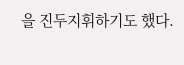을 진두지휘하기도 했다.